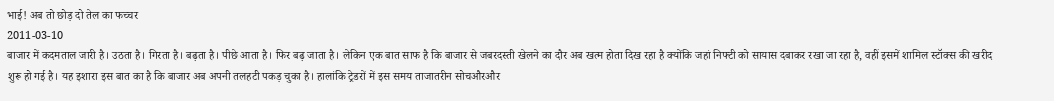भाई! अब तो छोड़ दो तेल का फच्चर
2011-03-10
बाजार में कदमताल जारी है। उठता है। गिरता है। बढ़ता है। पीछे आता है। फिर बढ़ जाता है। लेकिन एक बात साफ है कि बाजार से जबरदस्ती खेलने का दौर अब खत्म होता दिख रहा है क्योंकि जहां निफ्टी को सायास दबाकर रखा जा रहा है, वहीं इसमें शामिल स्टॉक्स की खरीद शुरू हो गई है। यह इशारा इस बात का है कि बाजार अब अपनी तलहटी पकड़ चुका है। हालांकि ट्रेडरों में इस समय ताजातरीन सोचऔरऔर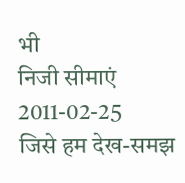भी
निजी सीमाएं
2011-02-25
जिसे हम देख-समझ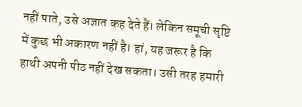नहीं पाते, उसे अज्ञात कह देते हैं। लेकिन समूची सृष्टि में कुछ भी अकारण नहीं है। हां, यह जरूर है कि हाथी अपनी पीठ नहीं देख सकता। उसी तरह हमारी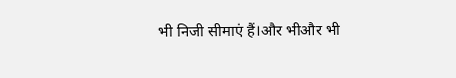भी निजी सीमाएं हैं।और भीऔर भी